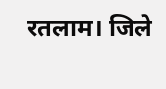रतलाम। जिले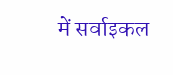में सर्वाइकल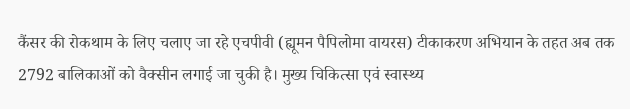कैंसर की रोकथाम के लिए चलाए जा रहे एचपीवी (ह्यूमन पैपिलोमा वायरस) टीकाकरण अभियान के तहत अब तक 2792 बालिकाओं को वैक्सीन लगाई जा चुकी है। मुख्य चिकित्सा एवं स्वास्थ्य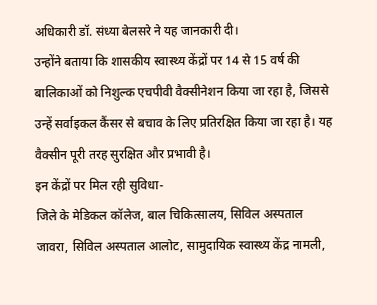अधिकारी डॉ. संध्या बेलसरे ने यह जानकारी दी।
उन्होंने बताया कि शासकीय स्वास्थ्य केंद्रों पर 14 से 15 वर्ष की बालिकाओं को निशुल्क एचपीवी वैक्सीनेशन किया जा रहा है, जिससे उन्हें सर्वाइकल कैंसर से बचाव के लिए प्रतिरक्षित किया जा रहा है। यह वैक्सीन पूरी तरह सुरक्षित और प्रभावी है।
इन केंद्रों पर मिल रही सुविधा-
जिले के मेडिकल कॉलेज, बाल चिकित्सालय, सिविल अस्पताल जावरा, सिविल अस्पताल आलोट, सामुदायिक स्वास्थ्य केंद्र नामली,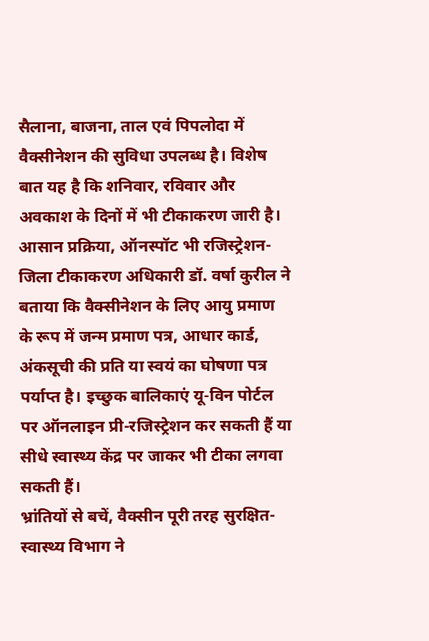सैलाना, बाजना, ताल एवं पिपलोदा में वैक्सीनेशन की सुविधा उपलब्ध है। विशेष बात यह है कि शनिवार, रविवार और अवकाश के दिनों में भी टीकाकरण जारी है।
आसान प्रक्रिया, ऑनस्पॉट भी रजिस्ट्रेशन-
जिला टीकाकरण अधिकारी डॉ. वर्षा कुरील ने बताया कि वैक्सीनेशन के लिए आयु प्रमाण के रूप में जन्म प्रमाण पत्र, आधार कार्ड, अंकसूची की प्रति या स्वयं का घोषणा पत्र पर्याप्त है। इच्छुक बालिकाएं यू-विन पोर्टल पर ऑनलाइन प्री-रजिस्ट्रेशन कर सकती हैं या सीधे स्वास्थ्य केंद्र पर जाकर भी टीका लगवा सकती हैं।
भ्रांतियों से बचें, वैक्सीन पूरी तरह सुरक्षित-
स्वास्थ्य विभाग ने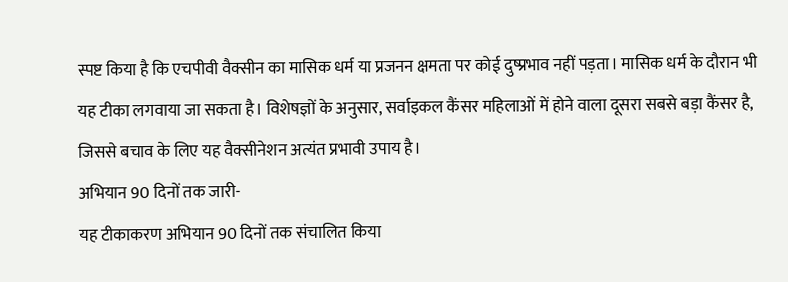स्पष्ट किया है कि एचपीवी वैक्सीन का मासिक धर्म या प्रजनन क्षमता पर कोई दुष्प्रभाव नहीं पड़ता। मासिक धर्म के दौरान भी यह टीका लगवाया जा सकता है। विशेषज्ञों के अनुसार, सर्वाइकल कैंसर महिलाओं में होने वाला दूसरा सबसे बड़ा कैंसर है, जिससे बचाव के लिए यह वैक्सीनेशन अत्यंत प्रभावी उपाय है।
अभियान 90 दिनों तक जारी-
यह टीकाकरण अभियान 90 दिनों तक संचालित किया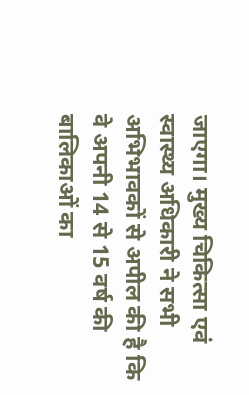जाएगा। मुख्य चिकित्सा एवं स्वास्थ्य अधिकारी ने सभी अभिभावकों से अपील की है कि वे अपनी 14 से 15 वर्ष की बालिकाओं का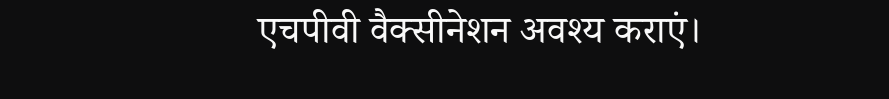एचपीवी वैक्सीनेशन अवश्य कराएं।